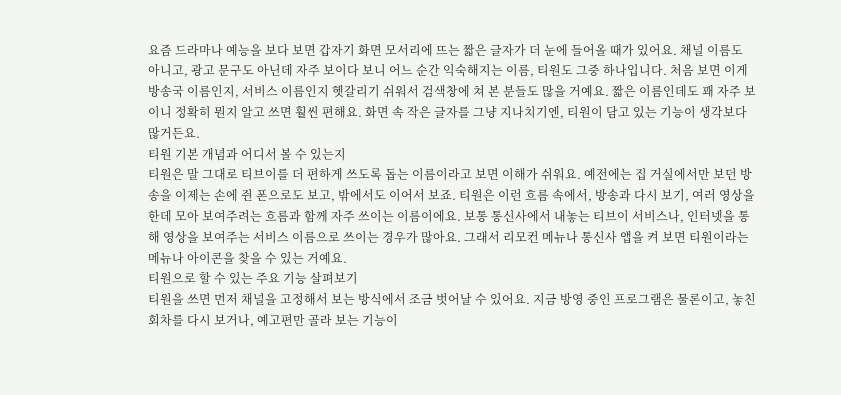요즘 드라마나 예능을 보다 보면 갑자기 화면 모서리에 뜨는 짧은 글자가 더 눈에 들어올 때가 있어요. 채널 이름도 아니고, 광고 문구도 아닌데 자주 보이다 보니 어느 순간 익숙해지는 이름, 티원도 그중 하나입니다. 처음 보면 이게 방송국 이름인지, 서비스 이름인지 헷갈리기 쉬워서 검색창에 쳐 본 분들도 많을 거예요. 짧은 이름인데도 꽤 자주 보이니 정확히 뭔지 알고 쓰면 훨씬 편해요. 화면 속 작은 글자를 그냥 지나치기엔, 티원이 담고 있는 기능이 생각보다 많거든요.
티원 기본 개념과 어디서 볼 수 있는지
티원은 말 그대로 티브이를 더 편하게 쓰도록 돕는 이름이라고 보면 이해가 쉬워요. 예전에는 집 거실에서만 보던 방송을 이제는 손에 쥔 폰으로도 보고, 밖에서도 이어서 보죠. 티원은 이런 흐름 속에서, 방송과 다시 보기, 여러 영상을 한데 모아 보여주려는 흐름과 함께 자주 쓰이는 이름이에요. 보통 통신사에서 내놓는 티브이 서비스나, 인터넷을 통해 영상을 보여주는 서비스 이름으로 쓰이는 경우가 많아요. 그래서 리모컨 메뉴나 통신사 앱을 켜 보면 티원이라는 메뉴나 아이콘을 찾을 수 있는 거예요.
티원으로 할 수 있는 주요 기능 살펴보기
티원을 쓰면 먼저 채널을 고정해서 보는 방식에서 조금 벗어날 수 있어요. 지금 방영 중인 프로그램은 물론이고, 놓친 회차를 다시 보거나, 예고편만 골라 보는 기능이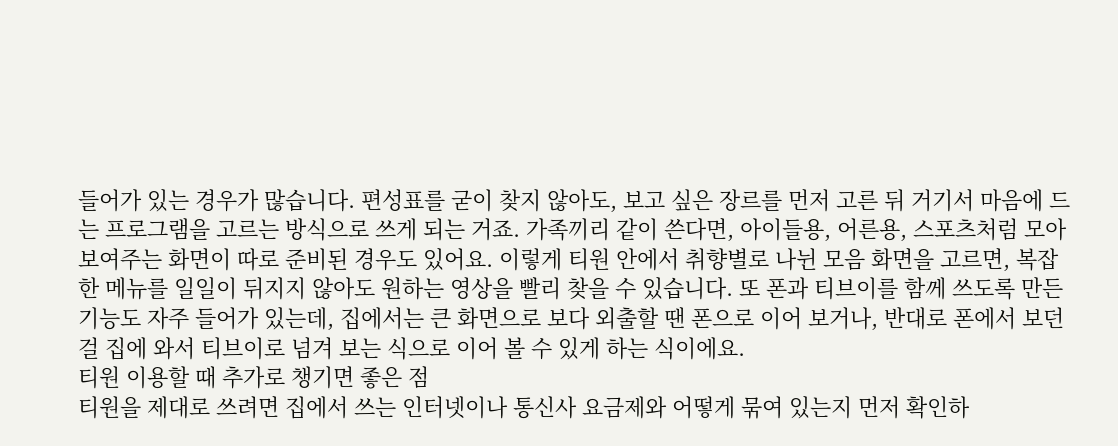들어가 있는 경우가 많습니다. 편성표를 굳이 찾지 않아도, 보고 싶은 장르를 먼저 고른 뒤 거기서 마음에 드는 프로그램을 고르는 방식으로 쓰게 되는 거죠. 가족끼리 같이 쓴다면, 아이들용, 어른용, 스포츠처럼 모아 보여주는 화면이 따로 준비된 경우도 있어요. 이렇게 티원 안에서 취향별로 나뉜 모음 화면을 고르면, 복잡한 메뉴를 일일이 뒤지지 않아도 원하는 영상을 빨리 찾을 수 있습니다. 또 폰과 티브이를 함께 쓰도록 만든 기능도 자주 들어가 있는데, 집에서는 큰 화면으로 보다 외출할 땐 폰으로 이어 보거나, 반대로 폰에서 보던 걸 집에 와서 티브이로 넘겨 보는 식으로 이어 볼 수 있게 하는 식이에요.
티원 이용할 때 추가로 챙기면 좋은 점
티원을 제대로 쓰려면 집에서 쓰는 인터넷이나 통신사 요금제와 어떻게 묶여 있는지 먼저 확인하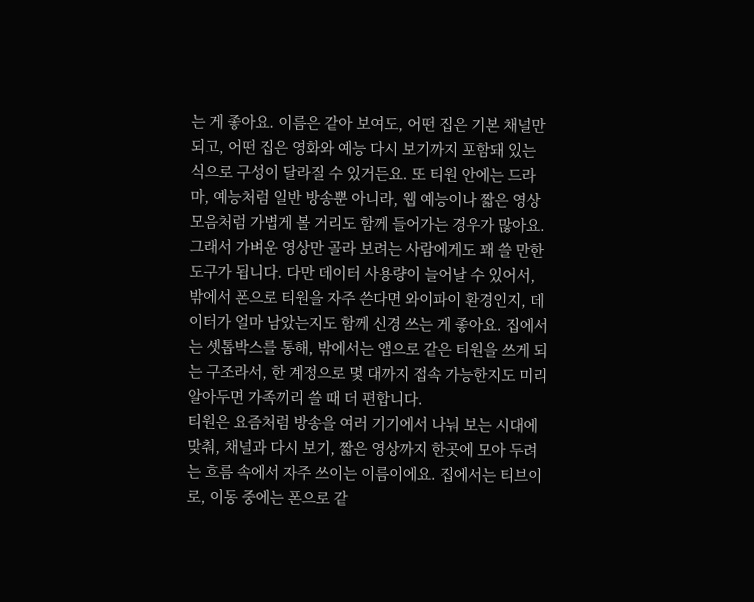는 게 좋아요. 이름은 같아 보여도, 어떤 집은 기본 채널만 되고, 어떤 집은 영화와 예능 다시 보기까지 포함돼 있는 식으로 구성이 달라질 수 있거든요. 또 티원 안에는 드라마, 예능처럼 일반 방송뿐 아니라, 웹 예능이나 짧은 영상 모음처럼 가볍게 볼 거리도 함께 들어가는 경우가 많아요. 그래서 가벼운 영상만 골라 보려는 사람에게도 꽤 쓸 만한 도구가 됩니다. 다만 데이터 사용량이 늘어날 수 있어서, 밖에서 폰으로 티원을 자주 쓴다면 와이파이 환경인지, 데이터가 얼마 남았는지도 함께 신경 쓰는 게 좋아요. 집에서는 셋톱박스를 통해, 밖에서는 앱으로 같은 티원을 쓰게 되는 구조라서, 한 계정으로 몇 대까지 접속 가능한지도 미리 알아두면 가족끼리 쓸 때 더 편합니다.
티원은 요즘처럼 방송을 여러 기기에서 나눠 보는 시대에 맞춰, 채널과 다시 보기, 짧은 영상까지 한곳에 모아 두려는 흐름 속에서 자주 쓰이는 이름이에요. 집에서는 티브이로, 이동 중에는 폰으로 같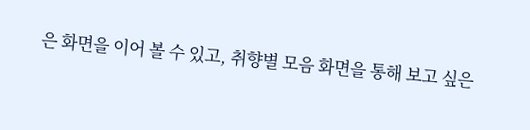은 화면을 이어 볼 수 있고, 취향별 모음 화면을 통해 보고 싶은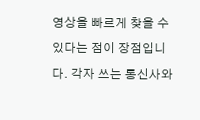영상을 빠르게 찾을 수 있다는 점이 장점입니다. 각자 쓰는 통신사와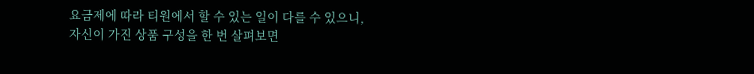요금제에 따라 티원에서 할 수 있는 일이 다를 수 있으니, 자신이 가진 상품 구성을 한 번 살펴보면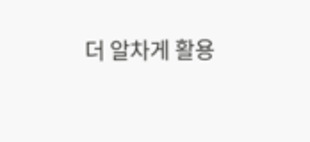더 알차게 활용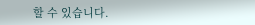할 수 있습니다.